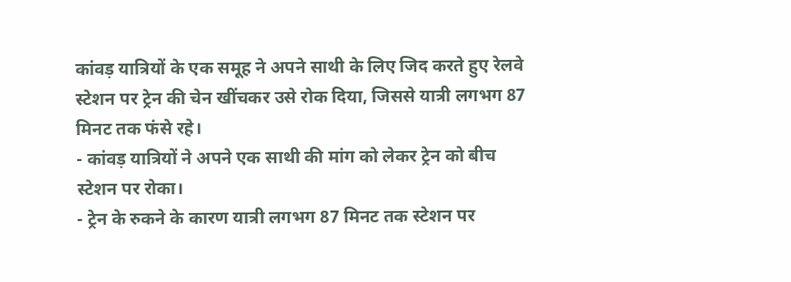कांवड़ यात्रियों के एक समूह ने अपने साथी के लिए जिद करते हुए रेलवे स्टेशन पर ट्रेन की चेन खींचकर उसे रोक दिया, जिससे यात्री लगभग 87 मिनट तक फंसे रहे।
- कांवड़ यात्रियों ने अपने एक साथी की मांग को लेकर ट्रेन को बीच स्टेशन पर रोका।
- ट्रेन के रुकने के कारण यात्री लगभग 87 मिनट तक स्टेशन पर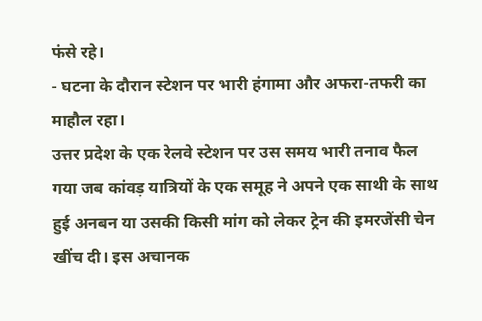फंसे रहे।
- घटना के दौरान स्टेशन पर भारी हंगामा और अफरा-तफरी का माहौल रहा।
उत्तर प्रदेश के एक रेलवे स्टेशन पर उस समय भारी तनाव फैल गया जब कांवड़ यात्रियों के एक समूह ने अपने एक साथी के साथ हुई अनबन या उसकी किसी मांग को लेकर ट्रेन की इमरजेंसी चेन खींच दी। इस अचानक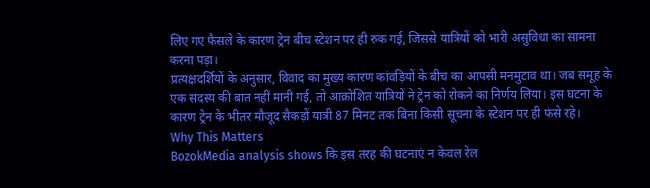लिए गए फैसले के कारण ट्रेन बीच स्टेशन पर ही रुक गई, जिससे यात्रियों को भारी असुविधा का सामना करना पड़ा।
प्रत्यक्षदर्शियों के अनुसार, विवाद का मुख्य कारण कांवड़ियों के बीच का आपसी मनमुटाव था। जब समूह के एक सदस्य की बात नहीं मानी गई, तो आक्रोशित यात्रियों ने ट्रेन को रोकने का निर्णय लिया। इस घटना के कारण ट्रेन के भीतर मौजूद सैकड़ों यात्री 87 मिनट तक बिना किसी सूचना के स्टेशन पर ही फंसे रहे।
Why This Matters
BozokMedia analysis shows कि इस तरह की घटनाएं न केवल रेल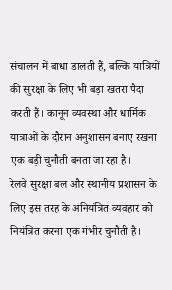संचालन में बाधा डालती हैं, बल्कि यात्रियों की सुरक्षा के लिए भी बड़ा खतरा पैदा करती हैं। कानून व्यवस्था और धार्मिक यात्राओं के दौरान अनुशासन बनाए रखना एक बड़ी चुनौती बनता जा रहा है।
रेलवे सुरक्षा बल और स्थानीय प्रशासन के लिए इस तरह के अनियंत्रित व्यवहार को नियंत्रित करना एक गंभीर चुनौती है।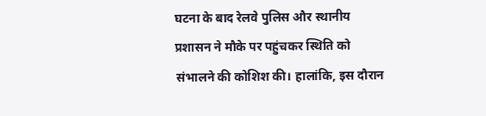घटना के बाद रेलवे पुलिस और स्थानीय प्रशासन ने मौके पर पहुंचकर स्थिति को संभालने की कोशिश की। हालांकि, इस दौरान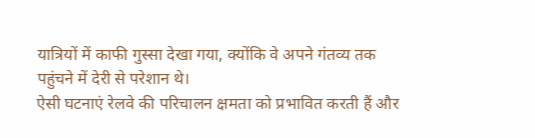यात्रियों में काफी गुस्सा देखा गया, क्योंकि वे अपने गंतव्य तक पहुंचने में देरी से परेशान थे।
ऐसी घटनाएं रेलवे की परिचालन क्षमता को प्रभावित करती हैं और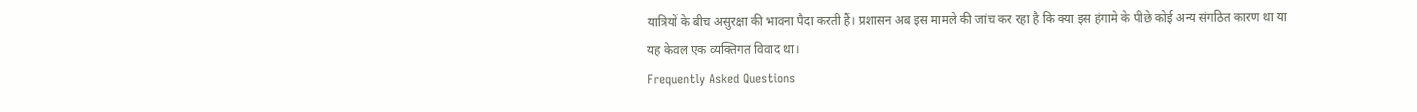यात्रियों के बीच असुरक्षा की भावना पैदा करती हैं। प्रशासन अब इस मामले की जांच कर रहा है कि क्या इस हंगामे के पीछे कोई अन्य संगठित कारण था या यह केवल एक व्यक्तिगत विवाद था।
Frequently Asked Questions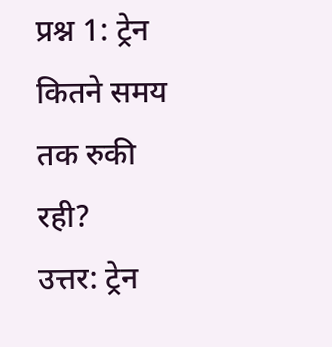प्रश्न 1: ट्रेन कितने समय तक रुकी रही?
उत्तर: ट्रेन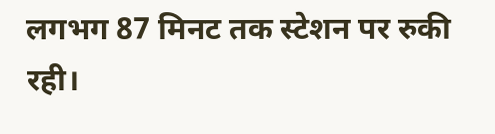लगभग 87 मिनट तक स्टेशन पर रुकी रही।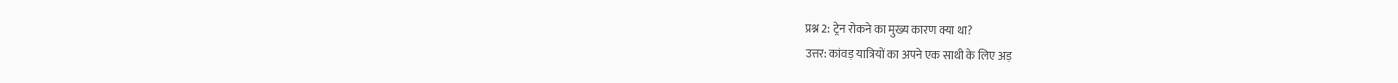प्रश्न 2: ट्रेन रोकने का मुख्य कारण क्या था?
उत्तर: कांवड़ यात्रियों का अपने एक साथी के लिए अड़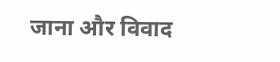जाना और विवाद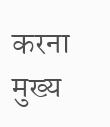करना मुख्य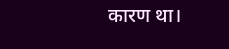कारण था।